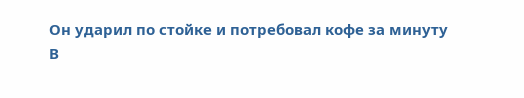Он ударил по стойке и потребовал кофе за минуту
В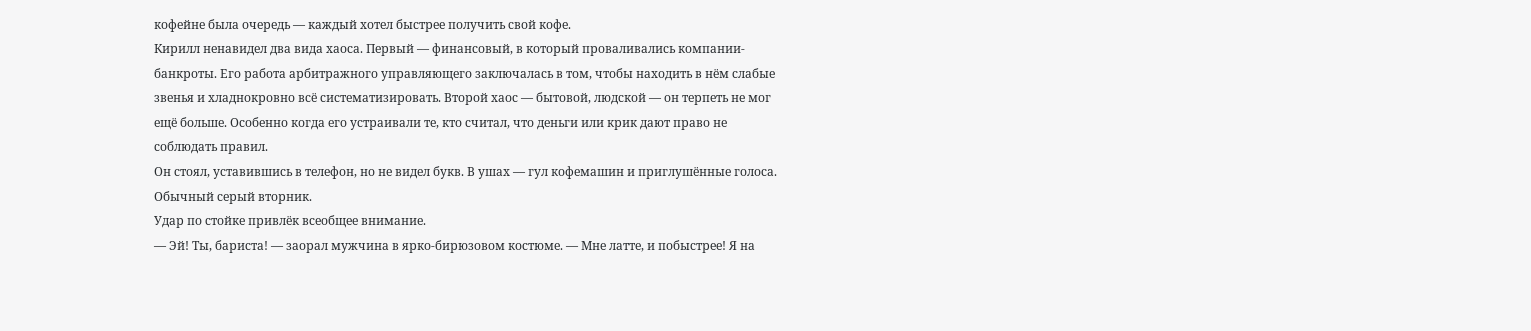кофейне была очередь — каждый хотел быстрее получить свой кофе.
Кирилл ненавидел два вида хаоса. Первый — финансовый, в который проваливались компании-банкроты. Его работа арбитражного управляющего заключалась в том, чтобы находить в нём слабые звенья и хладнокровно всё систематизировать. Второй хаос — бытовой, людской — он терпеть не мог ещё больше. Особенно когда его устраивали те, кто считал, что деньги или крик дают право не соблюдать правил.
Он стоял, уставившись в телефон, но не видел букв. В ушах — гул кофемашин и приглушённые голоса. Обычный серый вторник.
Удар по стойке привлёк всеобщее внимание.
— Эй! Ты, бариста! — заорал мужчина в ярко-бирюзовом костюме. — Мне латте, и побыстрее! Я на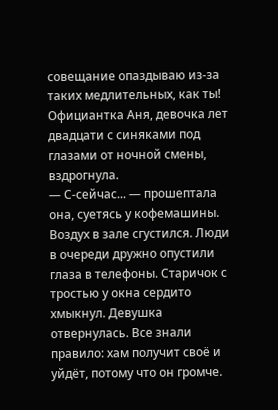совещание опаздываю из-за таких медлительных, как ты!
Официантка Аня, девочка лет двадцати с синяками под глазами от ночной смены, вздрогнула.
— С-сейчас... — прошептала она, суетясь у кофемашины.
Воздух в зале сгустился. Люди в очереди дружно опустили глаза в телефоны. Старичок с тростью у окна сердито хмыкнул. Девушка отвернулась. Все знали правило: хам получит своё и уйдёт, потому что он громче.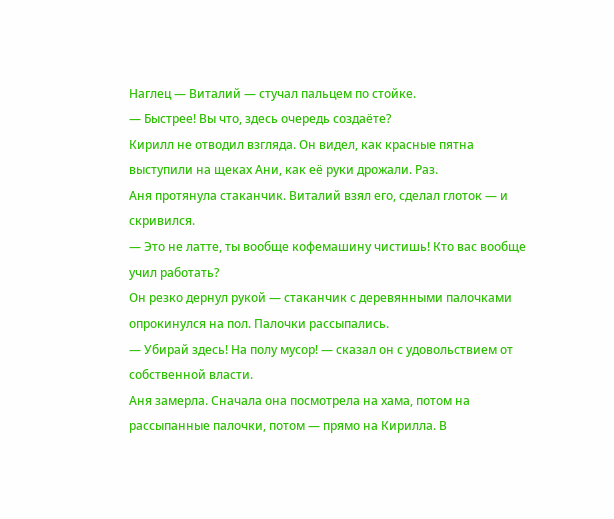Наглец — Виталий — стучал пальцем по стойке.
— Быстрее! Вы что, здесь очередь создаёте?
Кирилл не отводил взгляда. Он видел, как красные пятна выступили на щеках Ани, как её руки дрожали. Раз.
Аня протянула стаканчик. Виталий взял его, сделал глоток — и скривился.
— Это не латте, ты вообще кофемашину чистишь! Кто вас вообще учил работать?
Он резко дернул рукой — стаканчик с деревянными палочками опрокинулся на пол. Палочки рассыпались.
— Убирай здесь! На полу мусор! — сказал он с удовольствием от собственной власти.
Аня замерла. Сначала она посмотрела на хама, потом на рассыпанные палочки, потом — прямо на Кирилла. В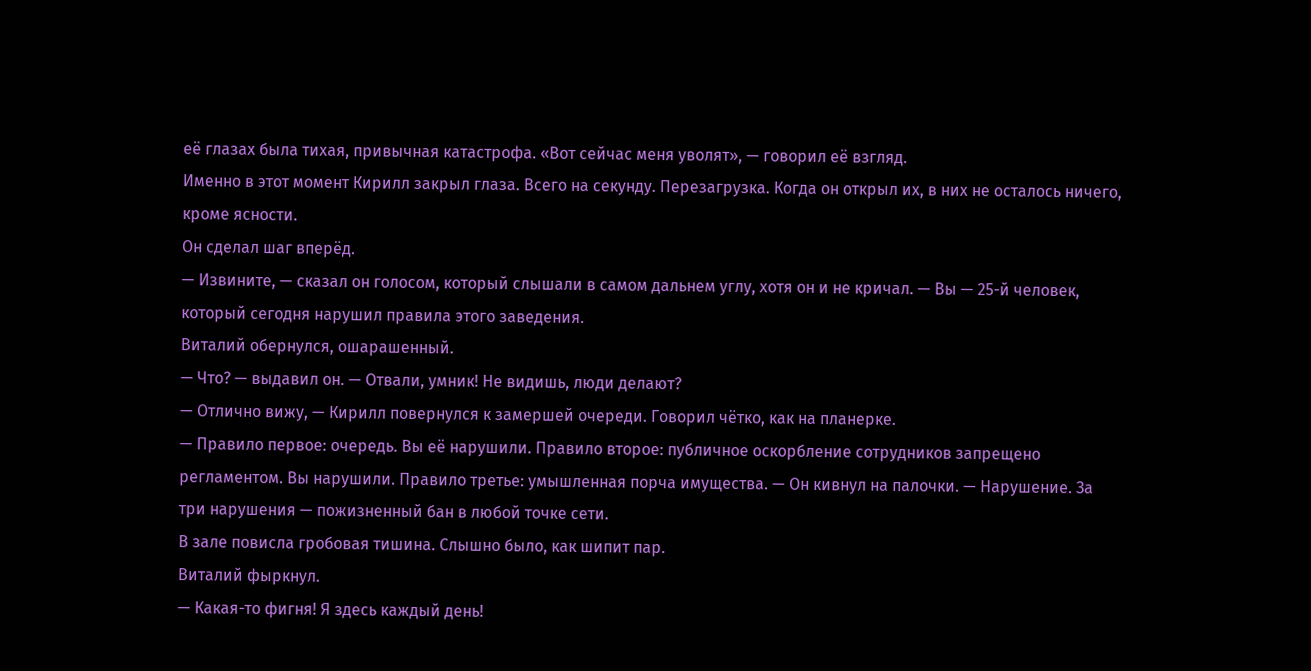её глазах была тихая, привычная катастрофа. «Вот сейчас меня уволят», — говорил её взгляд.
Именно в этот момент Кирилл закрыл глаза. Всего на секунду. Перезагрузка. Когда он открыл их, в них не осталось ничего, кроме ясности.
Он сделал шаг вперёд.
— Извините, — сказал он голосом, который слышали в самом дальнем углу, хотя он и не кричал. — Вы — 25-й человек, который сегодня нарушил правила этого заведения.
Виталий обернулся, ошарашенный.
— Что? — выдавил он. — Отвали, умник! Не видишь, люди делают?
— Отлично вижу, — Кирилл повернулся к замершей очереди. Говорил чётко, как на планерке.
— Правило первое: очередь. Вы её нарушили. Правило второе: публичное оскорбление сотрудников запрещено регламентом. Вы нарушили. Правило третье: умышленная порча имущества. — Он кивнул на палочки. — Нарушение. За три нарушения — пожизненный бан в любой точке сети.
В зале повисла гробовая тишина. Слышно было, как шипит пар.
Виталий фыркнул.
— Какая-то фигня! Я здесь каждый день!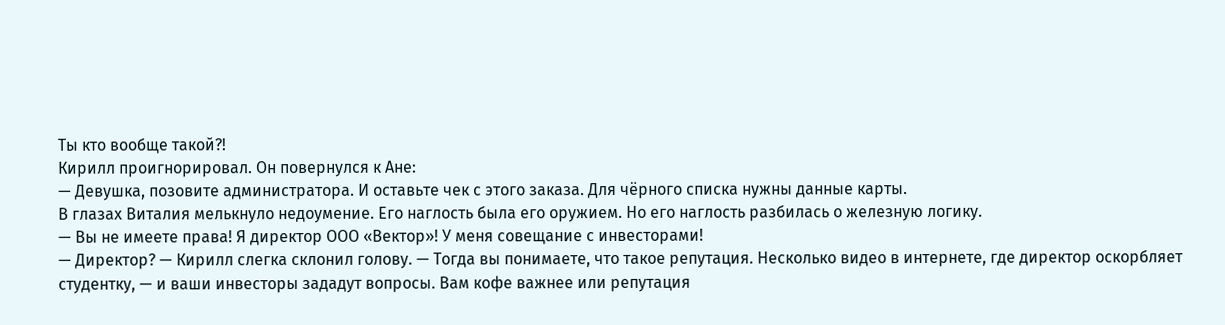Ты кто вообще такой?!
Кирилл проигнорировал. Он повернулся к Ане:
— Девушка, позовите администратора. И оставьте чек с этого заказа. Для чёрного списка нужны данные карты.
В глазах Виталия мелькнуло недоумение. Его наглость была его оружием. Но его наглость разбилась о железную логику.
— Вы не имеете права! Я директор ООО «Вектор»! У меня совещание с инвесторами!
— Директор? — Кирилл слегка склонил голову. — Тогда вы понимаете, что такое репутация. Несколько видео в интернете, где директор оскорбляет студентку, — и ваши инвесторы зададут вопросы. Вам кофе важнее или репутация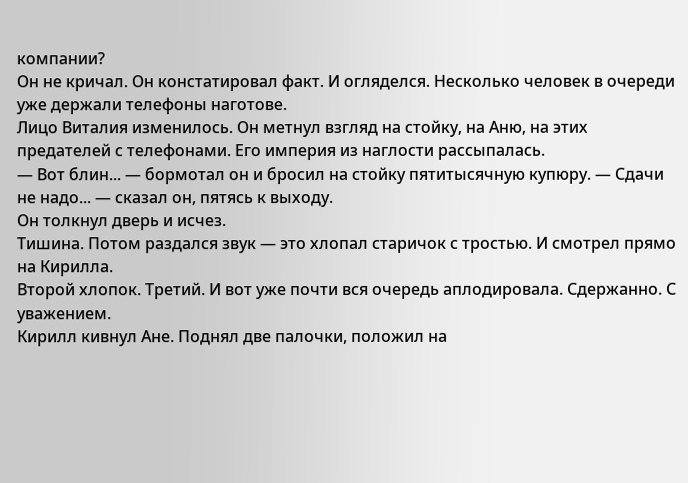компании?
Он не кричал. Он констатировал факт. И огляделся. Несколько человек в очереди уже держали телефоны наготове.
Лицо Виталия изменилось. Он метнул взгляд на стойку, на Аню, на этих предателей с телефонами. Его империя из наглости рассыпалась.
— Вот блин... — бормотал он и бросил на стойку пятитысячную купюру. — Сдачи не надо... — сказал он, пятясь к выходу.
Он толкнул дверь и исчез.
Тишина. Потом раздался звук — это хлопал старичок с тростью. И смотрел прямо на Кирилла.
Второй хлопок. Третий. И вот уже почти вся очередь аплодировала. Сдержанно. С уважением.
Кирилл кивнул Ане. Поднял две палочки, положил на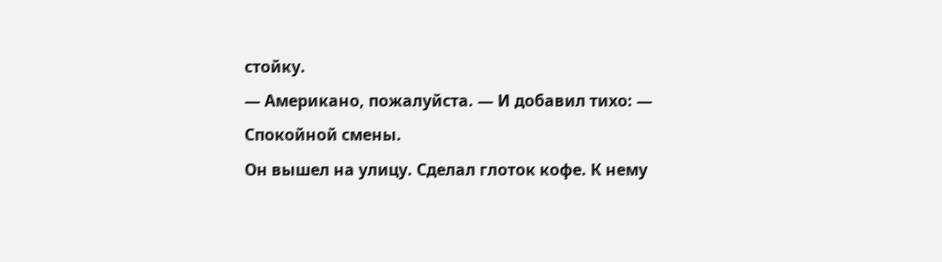стойку.
— Американо, пожалуйста. — И добавил тихо: — Спокойной смены.
Он вышел на улицу. Сделал глоток кофе. К нему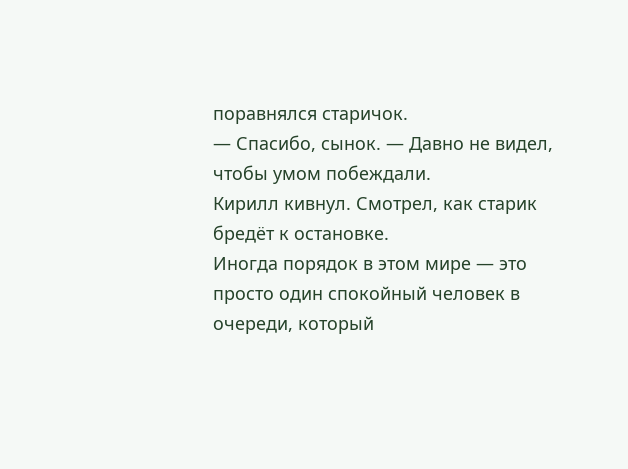поравнялся старичок.
— Спасибо, сынок. — Давно не видел, чтобы умом побеждали.
Кирилл кивнул. Смотрел, как старик бредёт к остановке.
Иногда порядок в этом мире — это просто один спокойный человек в очереди, который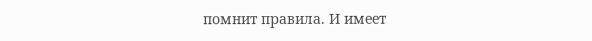помнит правила. И имеет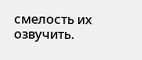смелость их озвучить.